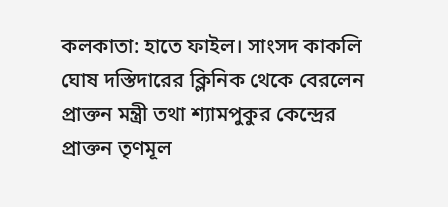কলকাতা: হাতে ফাইল। সাংসদ কাকলি ঘোষ দস্তিদারের ক্লিনিক থেকে বেরলেন প্রাক্তন মন্ত্রী তথা শ্যামপুকুর কেন্দ্রের প্রাক্তন তৃণমূল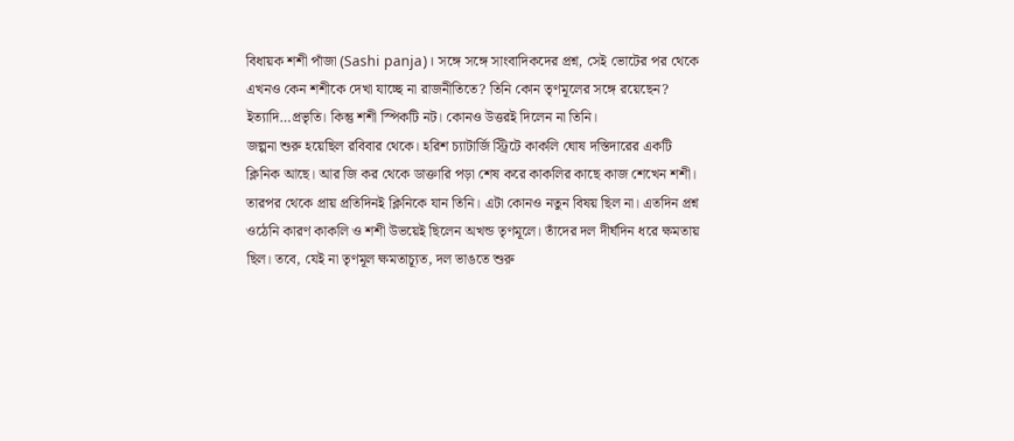বিধায়ক শশী পাঁজা (Sashi panja)। সঙ্গে সঙ্গে সাংবাদিকদের প্রশ্ন, সেই ভোটের পর থেকে এখনও কেন শশীকে দেখা যাচ্ছে না রাজনীতিতে? তিনি কোন তৃণমূলের সঙ্গে রয়েছেন? ইত্যাদি…প্রভৃতি। কিন্তু শশী স্পিকটি নট। কোনও উত্তরই দিলেন না তিনি।
জল্পনা শুরু হয়েছিল রবিবার থেকে। হরিশ চ্যাটার্জি স্ট্রিটে কাকলি ঘোষ দস্তিদারের একটি ক্লিনিক আছে। আর জি কর থেকে ডাক্তারি পড়া শেষ করে কাকলির কাছে কাজ শেখেন শশী। তারপর থেকে প্রায় প্রতিদিনই ক্লিনিকে যান তিনি। এটা কোনও নতুন বিষয় ছিল না। এতদিন প্রশ্ন ওঠেনি কারণ কাকলি ও শশী উভয়েই ছিলেন অখন্ড তৃণমূলে। তাঁদের দল দীর্ঘদিন ধরে ক্ষমতায় ছিল। তবে, যেই না তৃণমূল ক্ষমতাচ্যূত, দল ভাঙতে শুরু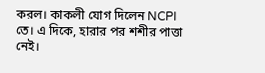করল। কাকলী যোগ দিলেন NCPI তে। এ দিকে, হারার পর শশীর পাত্তা নেই।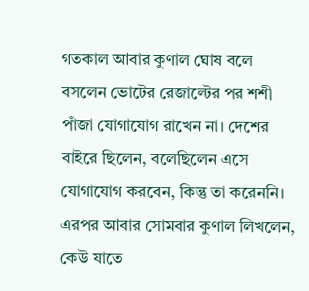গতকাল আবার কুণাল ঘোষ বলে বসলেন ভোটের রেজাল্টের পর শশী পাঁজা যোগাযোগ রাখেন না। দেশের বাইরে ছিলেন, বলেছিলেন এসে যোগাযোগ করবেন, কিন্তু তা করেননি। এরপর আবার সোমবার কুণাল লিখলেন, কেউ যাতে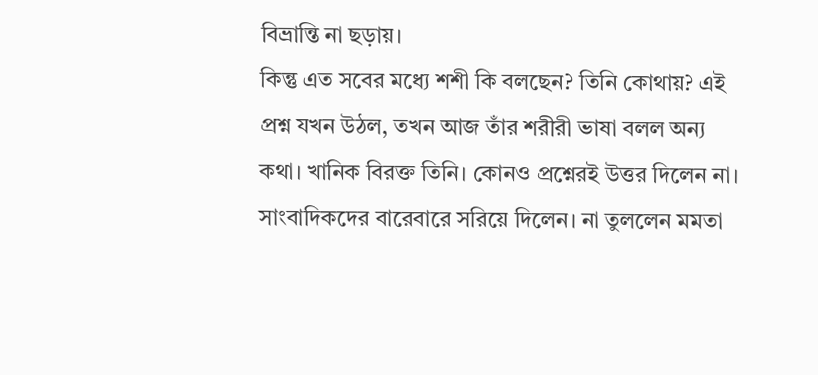বিভ্রান্তি না ছড়ায়।
কিন্তু এত সবের মধ্যে শশী কি বলছেন? তিনি কোথায়? এই প্রশ্ন যখন উঠল, তখন আজ তাঁর শরীরী ভাষা বলল অন্য কথা। খানিক বিরক্ত তিনি। কোনও প্রশ্নেরই উত্তর দিলেন না। সাংবাদিকদের বারেবারে সরিয়ে দিলেন। না তুললেন মমতা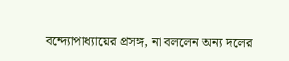বন্দ্যোপাধ্যায়ের প্রসঙ্গ, না বললেন অন্য দলের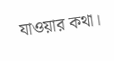যাওয়ার কথা।